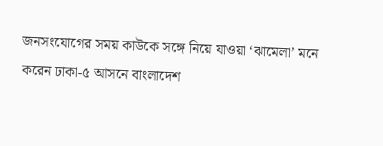জনসংযোগের সময় কাউকে সঙ্গে নিয়ে যাওয়া ‘ঝামেলা’ মনে করেন ঢাকা-৫ আসনে বাংলাদেশ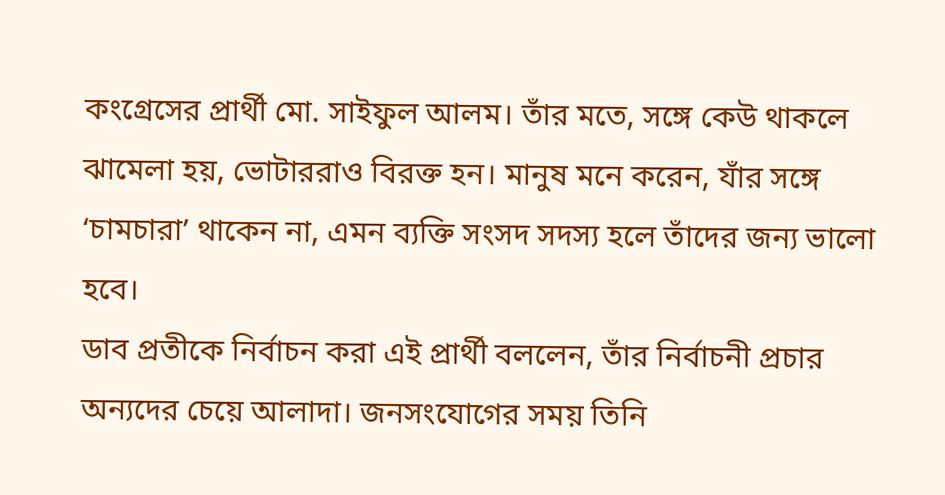কংগ্রেসের প্রার্থী মো. সাইফুল আলম। তাঁর মতে, সঙ্গে কেউ থাকলে ঝামেলা হয়, ভোটাররাও বিরক্ত হন। মানুষ মনে করেন, যাঁর সঙ্গে ‘চামচারা’ থাকেন না, এমন ব্যক্তি সংসদ সদস্য হলে তাঁদের জন্য ভালো হবে।
ডাব প্রতীকে নির্বাচন করা এই প্রার্থী বললেন, তাঁর নির্বাচনী প্রচার অন্যদের চেয়ে আলাদা। জনসংযোগের সময় তিনি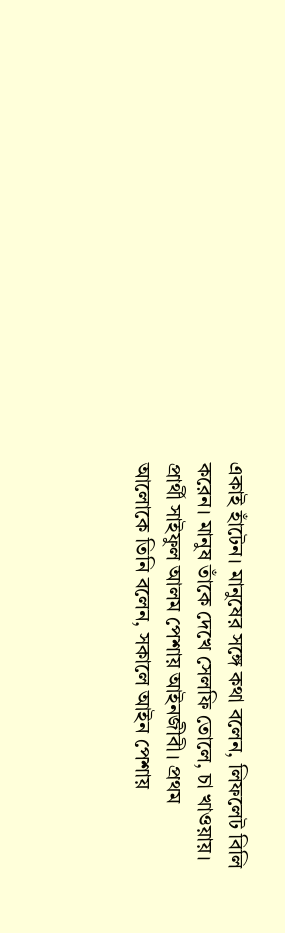একাই হাঁটেন। মানুষের সঙ্গে কথা বলেন, লিফলেট বিলি করেন। মানুষ তাঁকে দেখে সেলফি তোলে, চা খাওয়ায়।
প্রার্থী সাইফুল আলম পেশায় আইনজীবী। প্রথম আলোকে তিনি বলেন, সকালে আইন পেশায়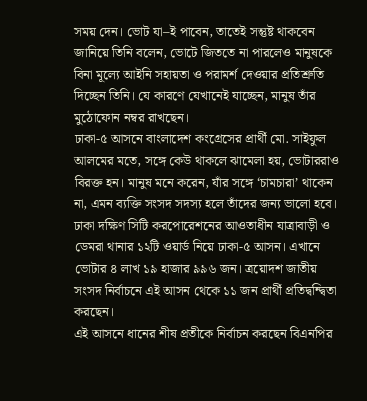সময় দেন। ভোট যা–ই পাবেন, তাতেই সন্তুষ্ট থাকবেন জানিয়ে তিনি বলেন, ভোটে জিততে না পারলেও মানুষকে বিনা মূল্যে আইনি সহায়তা ও পরামর্শ দেওয়ার প্রতিশ্রুতি দিচ্ছেন তিনি। যে কারণে যেখানেই যাচ্ছেন, মানুষ তাঁর মুঠোফোন নম্বর রাখছেন।
ঢাকা-৫ আসনে বাংলাদেশ কংগ্রেসের প্রার্থী মো. সাইফুল আলমের মতে, সঙ্গে কেউ থাকলে ঝামেলা হয়, ভোটাররাও বিরক্ত হন। মানুষ মনে করেন, যাঁর সঙ্গে ‘চামচারা’ থাকেন না, এমন ব্যক্তি সংসদ সদস্য হলে তাঁদের জন্য ভালো হবে।
ঢাকা দক্ষিণ সিটি করপোরেশনের আওতাধীন যাত্রাবাড়ী ও ডেমরা থানার ১২টি ওয়ার্ড নিয়ে ঢাকা-৫ আসন। এখানে ভোটার ৪ লাখ ১৯ হাজার ৯৯৬ জন। ত্রয়োদশ জাতীয় সংসদ নির্বাচনে এই আসন থেকে ১১ জন প্রার্থী প্রতিদ্বন্দ্বিতা করছেন।
এই আসনে ধানের শীষ প্রতীকে নির্বাচন করছেন বিএনপির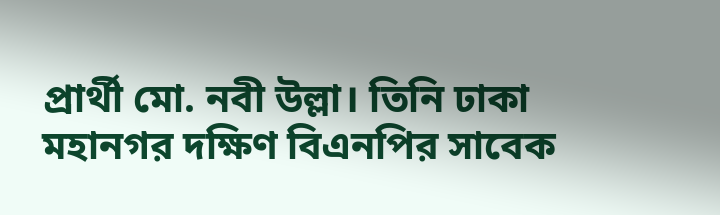প্রার্থী মো. নবী উল্লা। তিনি ঢাকা মহানগর দক্ষিণ বিএনপির সাবেক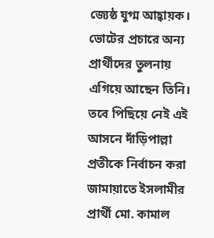জ্যেষ্ঠ যুগ্ম আহ্বায়ক। ভোটের প্রচারে অন্য প্রার্থীদের তুলনায় এগিয়ে আছেন তিনি। তবে পিছিয়ে নেই এই আসনে দাঁড়িপাল্লা প্রতীকে নির্বাচন করা জামায়াতে ইসলামীর প্রার্থী মো. কামাল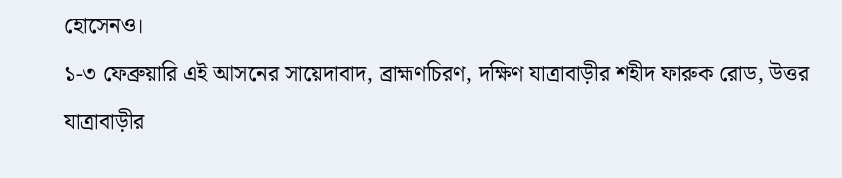হোসেনও।
১-৩ ফেব্রুয়ারি এই আসনের সায়েদাবাদ, ব্রাহ্মণচিরণ, দক্ষিণ যাত্রাবাড়ীর শহীদ ফারুক রোড, উত্তর যাত্রাবাড়ীর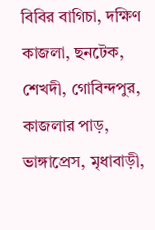বিবির বাগিচা, দক্ষিণ কাজলা, ছনটেক, শেখদী, গোবিন্দপুর, কাজলার পাড়, ভাঙ্গাপ্রেস, মৃধাবাড়ী,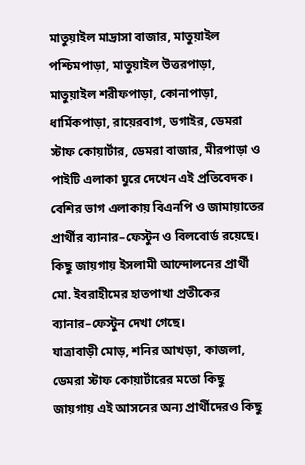মাতুয়াইল মাদ্রাসা বাজার, মাতুয়াইল পশ্চিমপাড়া, মাতুয়াইল উত্তরপাড়া, মাতুয়াইল শরীফপাড়া, কোনাপাড়া, ধার্মিকপাড়া, রায়েরবাগ, ডগাইর, ডেমরা স্টাফ কোয়ার্টার, ডেমরা বাজার, মীরপাড়া ও পাইটি এলাকা ঘুরে দেখেন এই প্রতিবেদক। বেশির ভাগ এলাকায় বিএনপি ও জামায়াতের প্রার্থীর ব্যানার–ফেস্টুন ও বিলবোর্ড রয়েছে। কিছু জায়গায় ইসলামী আন্দোলনের প্রার্থী মো. ইবরাহীমের হাতপাখা প্রতীকের ব্যানার–ফেস্টুন দেখা গেছে।
যাত্রাবাড়ী মোড়, শনির আখড়া, কাজলা, ডেমরা স্টাফ কোয়ার্টারের মতো কিছু জায়গায় এই আসনের অন্য প্রার্থীদেরও কিছু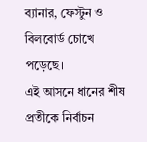ব্যানার, ফেস্টুন ও বিলবোর্ড চোখে পড়েছে।
এই আসনে ধানের শীষ প্রতীকে নির্বাচন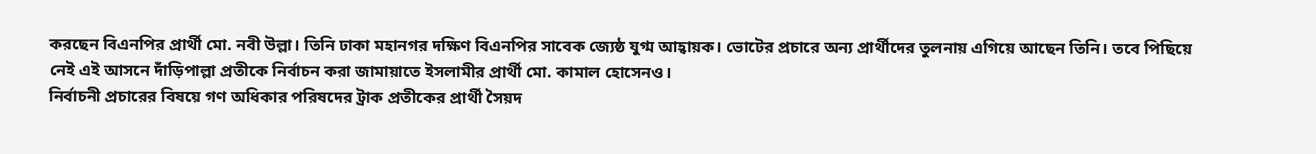করছেন বিএনপির প্রার্থী মো. নবী উল্লা। তিনি ঢাকা মহানগর দক্ষিণ বিএনপির সাবেক জ্যেষ্ঠ যুগ্ম আহ্বায়ক। ভোটের প্রচারে অন্য প্রার্থীদের তুলনায় এগিয়ে আছেন তিনি। তবে পিছিয়ে নেই এই আসনে দাঁড়িপাল্লা প্রতীকে নির্বাচন করা জামায়াতে ইসলামীর প্রার্থী মো. কামাল হোসেনও।
নির্বাচনী প্রচারের বিষয়ে গণ অধিকার পরিষদের ট্রাক প্রতীকের প্রার্থী সৈয়দ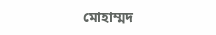মোহাম্মদ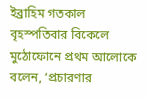ইব্রাহিম গতকাল বৃহস্পতিবার বিকেলে মুঠোফোনে প্রথম আলোকে বলেন, ‘প্রচারণার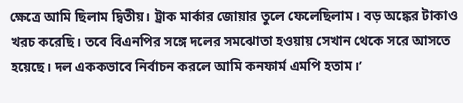ক্ষেত্রে আমি ছিলাম দ্বিতীয়। ট্রাক মার্কার জোয়ার তুলে ফেলেছিলাম। বড় অঙ্কের টাকাও খরচ করেছি। তবে বিএনপির সঙ্গে দলের সমঝোতা হওয়ায় সেখান থেকে সরে আসতে হয়েছে। দল এককভাবে নির্বাচন করলে আমি কনফার্ম এমপি হতাম।’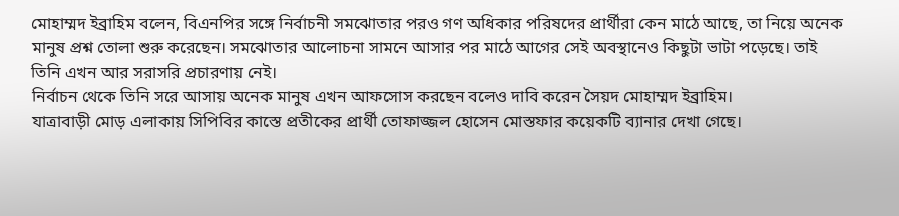মোহাম্মদ ইব্রাহিম বলেন, বিএনপির সঙ্গে নির্বাচনী সমঝোতার পরও গণ অধিকার পরিষদের প্রার্থীরা কেন মাঠে আছে, তা নিয়ে অনেক মানুষ প্রশ্ন তোলা শুরু করেছেন। সমঝোতার আলোচনা সামনে আসার পর মাঠে আগের সেই অবস্থানেও কিছুটা ভাটা পড়েছে। তাই তিনি এখন আর সরাসরি প্রচারণায় নেই।
নির্বাচন থেকে তিনি সরে আসায় অনেক মানুষ এখন আফসোস করছেন বলেও দাবি করেন সৈয়দ মোহাম্মদ ইব্রাহিম।
যাত্রাবাড়ী মোড় এলাকায় সিপিবির কাস্তে প্রতীকের প্রার্থী তোফাজ্জল হোসেন মোস্তফার কয়েকটি ব্যানার দেখা গেছে।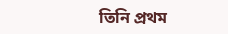তিনি প্রথম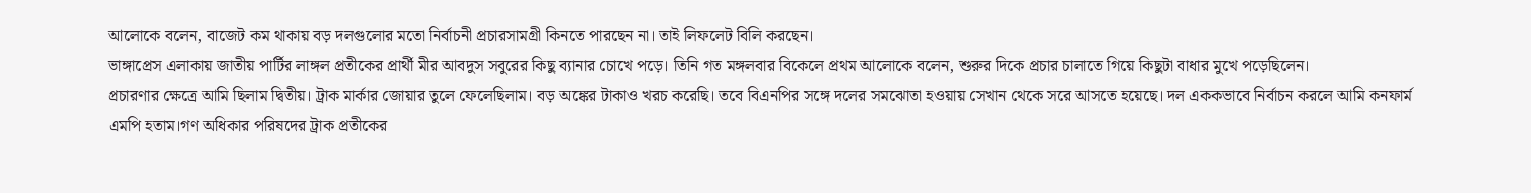আলোকে বলেন, বাজেট কম থাকায় বড় দলগুলোর মতো নির্বাচনী প্রচারসামগ্রী কিনতে পারছেন না। তাই লিফলেট বিলি করছেন।
ভাঙ্গাপ্রেস এলাকায় জাতীয় পার্টির লাঙ্গল প্রতীকের প্রার্থী মীর আবদুস সবুরের কিছু ব্যানার চোখে পড়ে। তিনি গত মঙ্গলবার বিকেলে প্রথম আলোকে বলেন, শুরুর দিকে প্রচার চালাতে গিয়ে কিছুটা বাধার মুখে পড়েছিলেন।
প্রচারণার ক্ষেত্রে আমি ছিলাম দ্বিতীয়। ট্রাক মার্কার জোয়ার তুলে ফেলেছিলাম। বড় অঙ্কের টাকাও খরচ করেছি। তবে বিএনপির সঙ্গে দলের সমঝোতা হওয়ায় সেখান থেকে সরে আসতে হয়েছে। দল এককভাবে নির্বাচন করলে আমি কনফার্ম এমপি হতাম।গণ অধিকার পরিষদের ট্রাক প্রতীকের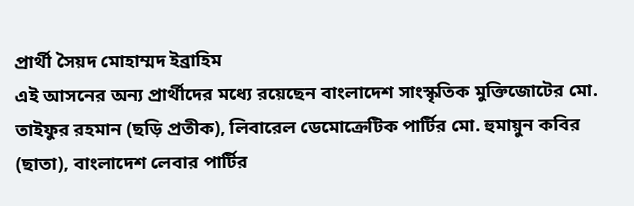প্রার্থী সৈয়দ মোহাম্মদ ইব্রাহিম
এই আসনের অন্য প্রার্থীদের মধ্যে রয়েছেন বাংলাদেশ সাংস্কৃতিক মুক্তিজোটের মো. তাইফুর রহমান (ছড়ি প্রতীক), লিবারেল ডেমোক্রেটিক পার্টির মো. হুমায়ুন কবির (ছাতা), বাংলাদেশ লেবার পার্টির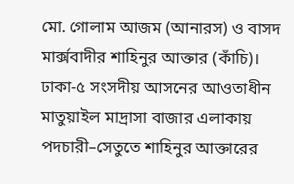মো. গোলাম আজম (আনারস) ও বাসদ মার্ক্সবাদীর শাহিনুর আক্তার (কাঁচি)।
ঢাকা-৫ সংসদীয় আসনের আওতাধীন মাতুয়াইল মাদ্রাসা বাজার এলাকায় পদচারী–সেতুতে শাহিনুর আক্তারের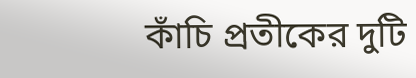কাঁচি প্রতীকের দুটি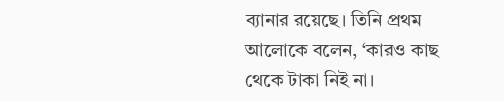ব্যানার রয়েছে। তিনি প্রথম আলোকে বলেন, ‘কারও কাছ থেকে টাকা নিই না।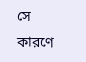সে কারণে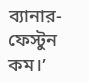ব্যানার-ফেস্টুন কম।’